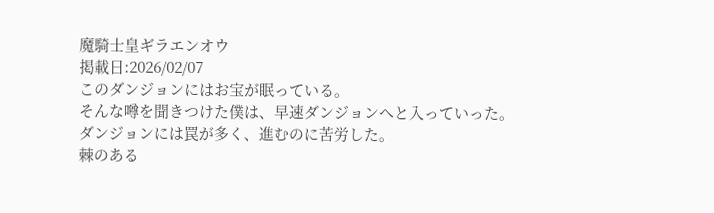魔騎士皇ギラエンオウ
掲載日:2026/02/07
このダンジョンにはお宝が眠っている。
そんな噂を聞きつけた僕は、早速ダンジョンへと入っていった。
ダンジョンには罠が多く、進むのに苦労した。
棘のある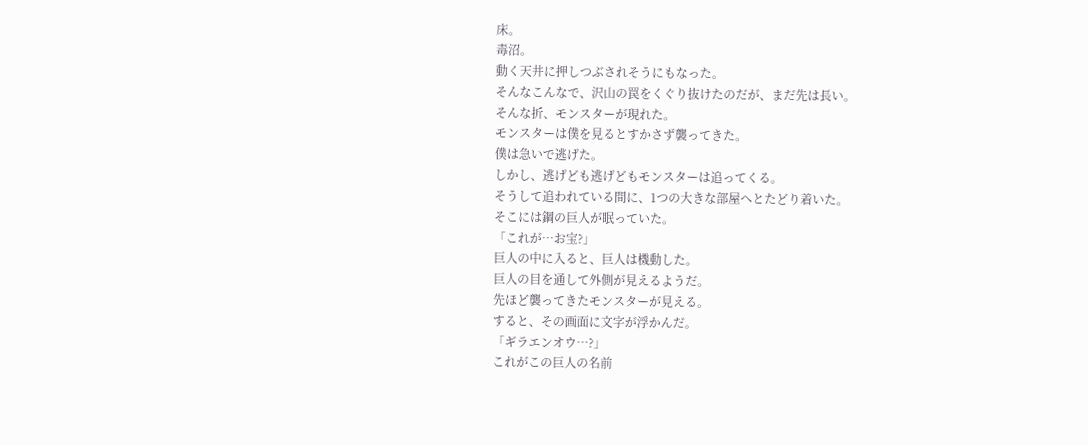床。
毒沼。
動く天井に押しつぶされそうにもなった。
そんなこんなで、沢山の罠をくぐり抜けたのだが、まだ先は長い。
そんな折、モンスターが現れた。
モンスターは僕を見るとすかさず襲ってきた。
僕は急いで逃げた。
しかし、逃げども逃げどもモンスターは追ってくる。
そうして追われている間に、1つの大きな部屋へとたどり着いた。
そこには鋼の巨人が眠っていた。
「これが…お宝?」
巨人の中に入ると、巨人は機動した。
巨人の目を通して外側が見えるようだ。
先ほど襲ってきたモンスターが見える。
すると、その画面に文字が浮かんだ。
「ギラエンオウ…?」
これがこの巨人の名前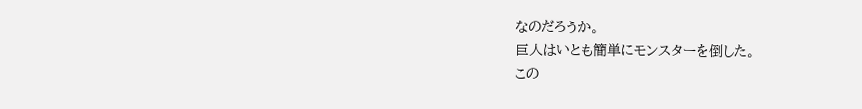なのだろうか。
巨人はいとも簡単にモンスターを倒した。
この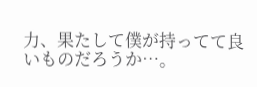力、果たして僕が持ってて良いものだろうか…。